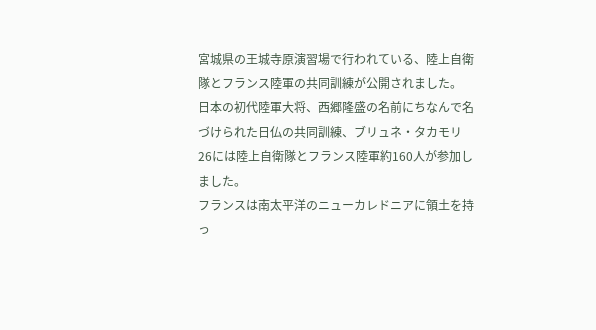宮城県の王城寺原演習場で行われている、陸上自衛隊とフランス陸軍の共同訓練が公開されました。
日本の初代陸軍大将、西郷隆盛の名前にちなんで名づけられた日仏の共同訓練、ブリュネ・タカモリ26には陸上自衛隊とフランス陸軍約160人が参加しました。
フランスは南太平洋のニューカレドニアに領土を持っ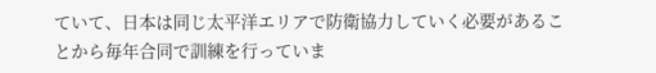ていて、日本は同じ太平洋エリアで防衛協力していく必要があることから毎年合同で訓練を行っていま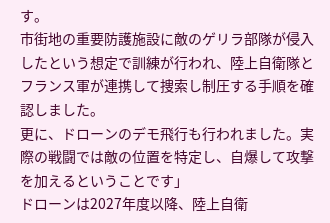す。
市街地の重要防護施設に敵のゲリラ部隊が侵入したという想定で訓練が行われ、陸上自衛隊とフランス軍が連携して捜索し制圧する手順を確認しました。
更に、ドローンのデモ飛行も行われました。実際の戦闘では敵の位置を特定し、自爆して攻撃を加えるということです」
ドローンは2027年度以降、陸上自衛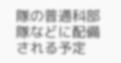隊の普通科部隊などに配備される予定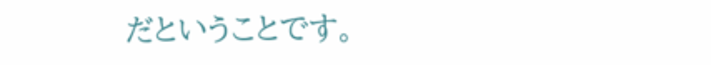だということです。